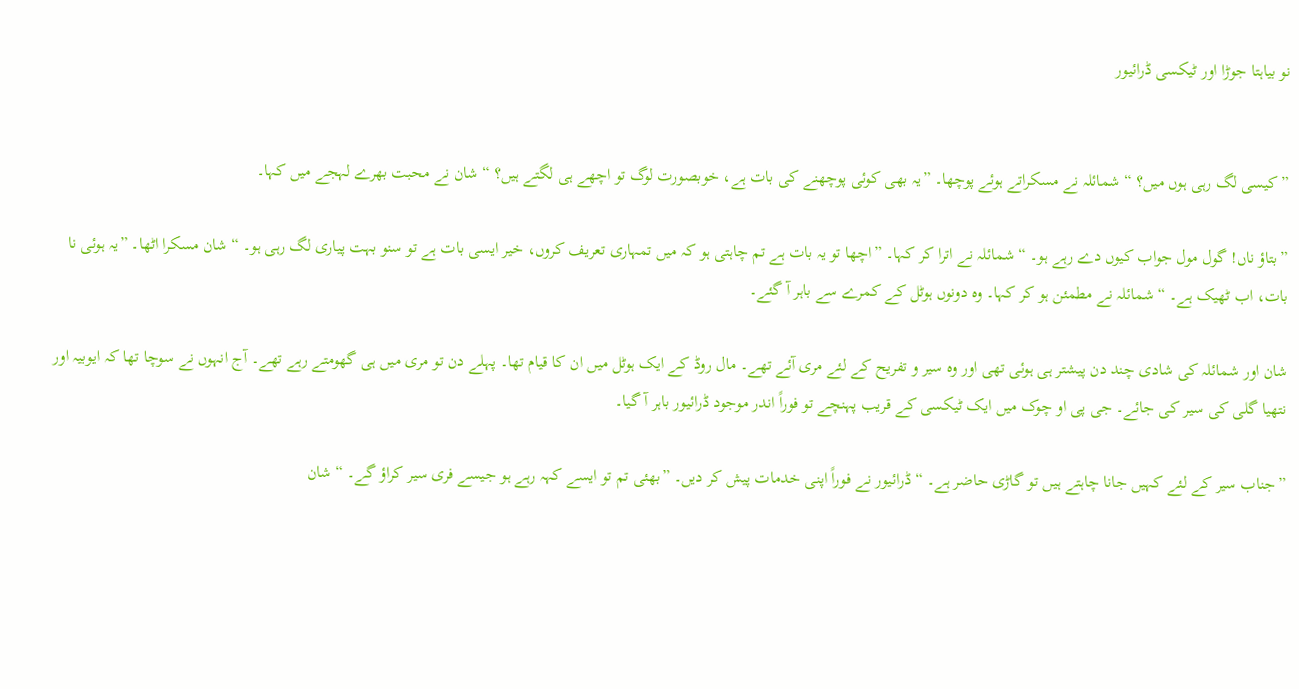نو بیاہتا جوڑا اور ٹیکسی ڈرائیور


”کیسی لگ رہی ہوں میں؟ “ شمائلہ نے مسکراتے ہوئے پوچھا۔ ”یہ بھی کوئی پوچھنے کی بات ہے، خوبصورت لوگ تو اچھے ہی لگتے ہیں؟ “ شان نے محبت بھرے لہجے میں کہا۔

”بتاؤ ناں! گول مول جواب کیوں دے رہے ہو۔ “ شمائلہ نے اترا کر کہا۔ ”اچھا تو یہ بات ہے تم چاہتی ہو کہ میں تمہاری تعریف کروں، خیر ایسی بات ہے تو سنو بہت پیاری لگ رہی ہو۔ “ شان مسکرا اٹھا۔ ”یہ ہوئی نا بات، اب ٹھیک ہے۔ “ شمائلہ نے مطمئن ہو کر کہا۔ وہ دونوں ہوٹل کے کمرے سے باہر آ گئے۔

شان اور شمائلہ کی شادی چند دن پیشتر ہی ہوئی تھی اور وہ سیر و تفریح کے لئے مری آئے تھے۔ مال روڈ کے ایک ہوٹل میں ان کا قیام تھا۔ پہلے دن تو مری میں ہی گھومتے رہے تھے۔ آج انہوں نے سوچا تھا کہ ایوبیہ اور نتھیا گلی کی سیر کی جائے۔ جی پی او چوک میں ایک ٹیکسی کے قریب پہنچے تو فوراً اندر موجود ڈرائیور باہر آ گیا۔

”جناب سیر کے لئے کہیں جانا چاہتے ہیں تو گاڑی حاضر ہے۔ “ ڈرائیور نے فوراً اپنی خدمات پیش کر دیں۔ ”بھئی تم تو ایسے کہہ رہے ہو جیسے فری سیر کراؤ گے۔ “ شان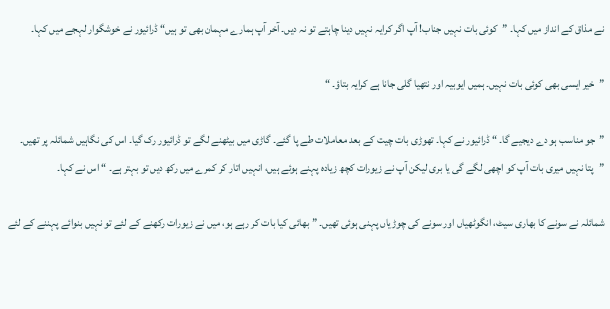نے مذاق کے انداز میں کہا۔ ”کوئی بات نہیں جناب! آپ اگر کرایہ نہیں دینا چاہتے تو نہ دیں۔ آخر آپ ہمارے مہمان بھی تو ہیں“ ڈرائیور نے خوشگوار لہجے میں کہا۔

”خیر ایسی بھی کوئی بات نہیں۔ ہمیں ایوبیہ اور نتھیا گلی جانا ہے کرایہ بتاؤ۔ “

”جو مناسب ہو دے دیجیے گا۔ “ ڈرائیور نے کہا۔ تھوڑی بات چیت کے بعد معاملات طے پا گئے۔ گاڑی میں بیٹھنے لگے تو ڈرائیور رک گیا۔ اس کی نگاہیں شمائلہ پر تھیں۔ ”پتا نہیں میری بات آپ کو اچھی لگے گی یا بری لیکن آپ نے زیورات کچھ زیادہ پہنے ہوئے ہیں، انہیں اتار کر کمرے میں رکھ دیں تو بہتر ہے۔ “ اس نے کہا۔

شمائلہ نے سونے کا بھاری سیٹ، انگوٹھیاں اور سونے کی چوڑیاں پہنی ہوئی تھیں۔ ”بھائی کیا بات کر رہے ہو، میں نے زیورات رکھنے کے لئے تو نہیں بنوائے پہننے کے لئے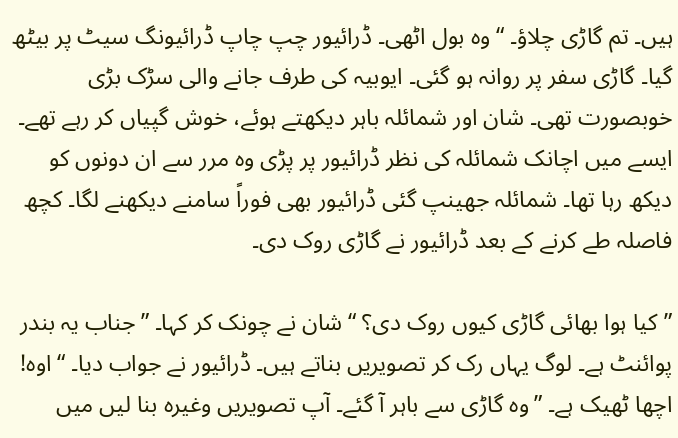ہیں۔ تم گاڑی چلاؤ۔ “ وہ بول اٹھی۔ ڈرائیور چپ چاپ ڈرائیونگ سیٹ پر بیٹھ گیا۔ گاڑی سفر پر روانہ ہو گئی۔ ایوبیہ کی طرف جانے والی سڑک بڑی خوبصورت تھی۔ شان اور شمائلہ باہر دیکھتے ہوئے، خوش گپیاں کر رہے تھے۔ ایسے میں اچانک شمائلہ کی نظر ڈرائیور پر پڑی وہ مرر سے ان دونوں کو دیکھ رہا تھا۔ شمائلہ جھینپ گئی ڈرائیور بھی فوراً سامنے دیکھنے لگا۔ کچھ فاصلہ طے کرنے کے بعد ڈرائیور نے گاڑی روک دی۔

”کیا ہوا بھائی گاڑی کیوں روک دی؟ “ شان نے چونک کر کہا۔ ”جناب یہ بندر پوائنٹ ہے۔ لوگ یہاں رک کر تصویریں بناتے ہیں۔ ڈرائیور نے جواب دیا۔ “ اوہ! اچھا ٹھیک ہے۔ ”وہ گاڑی سے باہر آ گئے۔ آپ تصویریں وغیرہ بنا لیں میں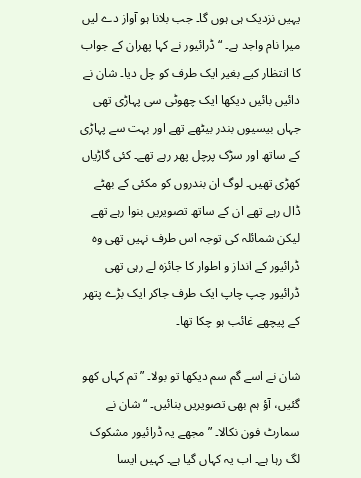یہیں نزدیک ہی ہوں گا۔ جب بلانا ہو آواز دے لیں میرا نام واجد ہے۔ “ ڈرائیور نے کہا پھران کے جواب کا انتظار کیے بغیر ایک طرف کو چل دیا۔ شان نے دائیں بائیں دیکھا ایک چھوٹی سی پہاڑی تھی جہاں بیسیوں بندر بیٹھے تھے اور بہت سے پہاڑی کے ساتھ اور سڑک پرچل پھر رہے تھے۔ کئی گاڑیاں کھڑی تھیں۔ لوگ ان بندروں کو مکئی کے بھٹے ڈال رہے تھے ان کے ساتھ تصویریں بنوا رہے تھے لیکن شمائلہ کی توجہ اس طرف نہیں تھی وہ ڈرائیور کے انداز و اطوار کا جائزہ لے رہی تھی ڈرائیور چپ چاپ ایک طرف جاکر ایک بڑے پتھر کے پیچھے غائب ہو چکا تھا۔

شان نے اسے گم سم دیکھا تو بولا۔ ”تم کہاں کھو گئیں، آؤ ہم بھی تصویریں بنائیں۔ “ شان نے سمارٹ فون نکالا۔ ”مجھے یہ ڈرائیور مشکوک لگ رہا ہے۔ اب یہ کہاں گیا ہے۔ کہیں ایسا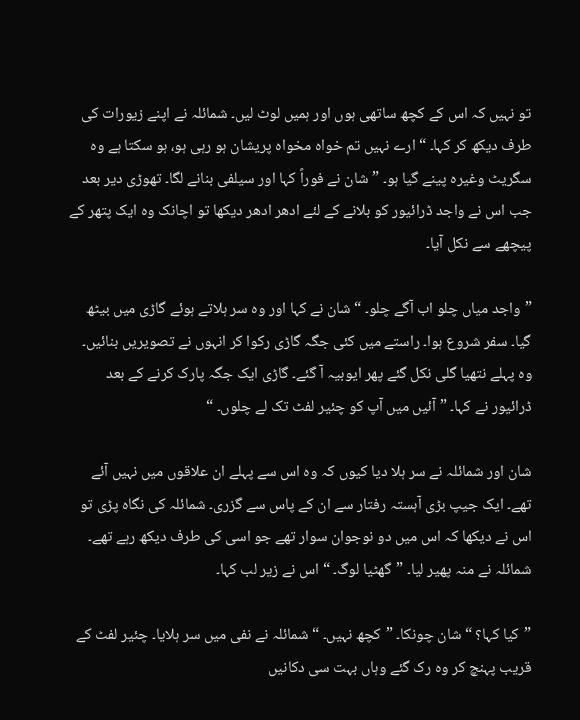تو نہیں کہ اس کے کچھ ساتھی ہوں اور ہمیں لوٹ لیں۔ شمائلہ نے اپنے زیورات کی طرف دیکھ کر کہا۔ “ ارے نہیں تم خواہ مخواہ پریشان ہو رہی ہو، ہو سکتا ہے وہ سگریٹ وغیرہ پینے گیا ہو۔ ”شان نے فوراً کہا اور سیلفی بنانے لگا۔ تھوڑی دیر بعد جب اس نے واجد ڈرائیور کو بلانے کے لئے ادھر ادھر دیکھا تو اچانک وہ ایک پتھر کے پیچھے سے نکل آیا۔

”واجد میاں چلو اب آگے چلو۔ “ شان نے کہا اور وہ سر ہلاتے ہوئے گاڑی میں بیٹھ گیا۔ سفر شروع ہوا۔ راستے میں کئی جگہ گاڑی رکوا کر انہوں نے تصویریں بنائیں۔ وہ پہلے نتھیا گلی نکل گئے پھر ایوبیہ آ گئے۔ گاڑی ایک جگہ پارک کرنے کے بعد ڈرائیور نے کہا۔ ”آئیں میں آپ کو چئیر لفٹ تک لے چلوں۔ “

شان اور شمائلہ نے سر ہلا دیا کیوں کہ وہ اس سے پہلے ان علاقوں میں نہیں آئے تھے۔ ایک جیپ بڑی آہستہ رفتار سے ان کے پاس سے گزری۔ شمائلہ کی نگاہ پڑی تو اس نے دیکھا کہ اس میں دو نوجوان سوار تھے جو اسی کی طرف دیکھ رہے تھے۔ شمائلہ نے منہ پھیر لیا۔ ”گھٹیا لوگ۔ “ اس نے زیر لب کہا۔

”کیا کہا؟ “ شان چونکا۔ ”کچھ نہیں۔ “ شمائلہ نے نفی میں سر ہلایا۔ چئیر لفٹ کے قریب پہنچ کر وہ رک گئے وہاں بہت سی دکانیں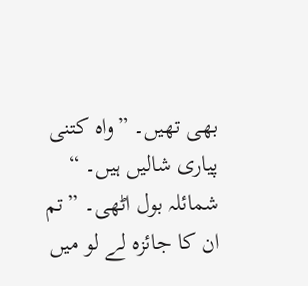بھی تھیں۔ ”واہ کتنی پیاری شالیں ہیں۔ “ شمائلہ بول اٹھی۔ ”تم ان کا جائزہ لے لو میں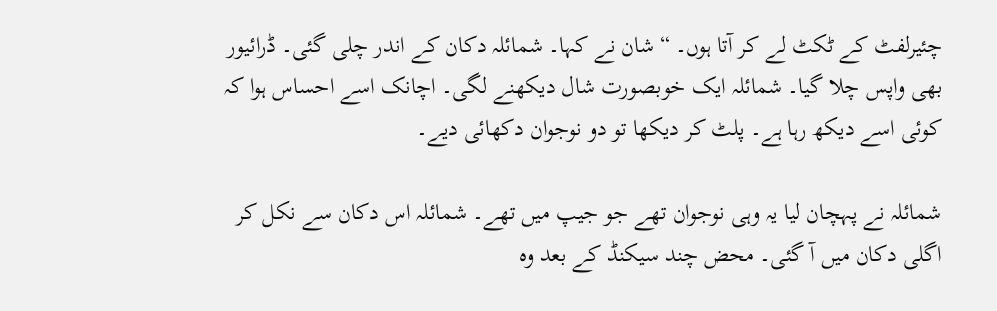چئیرلفٹ کے ٹکٹ لے کر آتا ہوں۔ “ شان نے کہا۔ شمائلہ دکان کے اندر چلی گئی۔ ڈرائیور بھی واپس چلا گیا۔ شمائلہ ایک خوبصورت شال دیکھنے لگی۔ اچانک اسے احساس ہوا کہ کوئی اسے دیکھ رہا ہے۔ پلٹ کر دیکھا تو دو نوجوان دکھائی دیے۔

شمائلہ نے پہچان لیا یہ وہی نوجوان تھے جو جیپ میں تھے۔ شمائلہ اس دکان سے نکل کر اگلی دکان میں آ گئی۔ محض چند سیکنڈ کے بعد وہ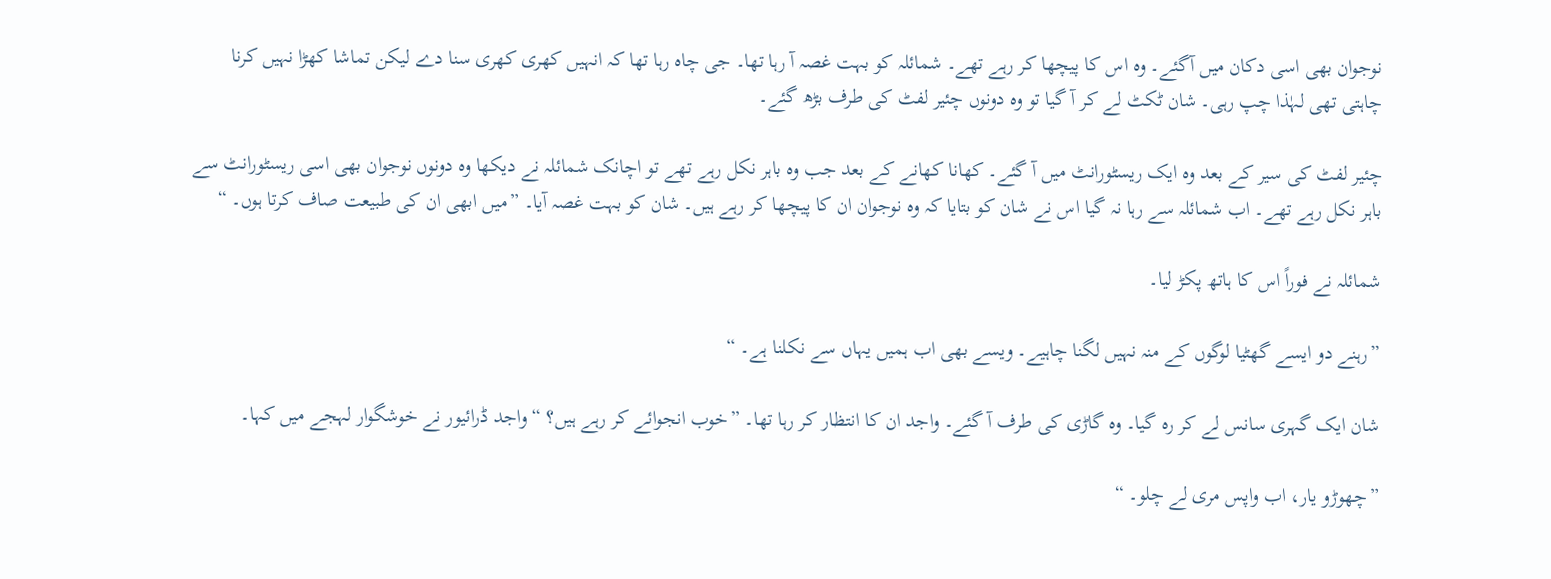نوجوان بھی اسی دکان میں آگئے۔ وہ اس کا پیچھا کر رہے تھے۔ شمائلہ کو بہت غصہ آ رہا تھا۔ جی چاہ رہا تھا کہ انہیں کھری کھری سنا دے لیکن تماشا کھڑا نہیں کرنا چاہتی تھی لہٰذا چپ رہی۔ شان ٹکٹ لے کر آ گیا تو وہ دونوں چئیر لفٹ کی طرف بڑھ گئے۔

چئیر لفٹ کی سیر کے بعد وہ ایک ریسٹورانٹ میں آ گئے۔ کھانا کھانے کے بعد جب وہ باہر نکل رہے تھے تو اچانک شمائلہ نے دیکھا وہ دونوں نوجوان بھی اسی ریسٹورانٹ سے باہر نکل رہے تھے۔ اب شمائلہ سے رہا نہ گیا اس نے شان کو بتایا کہ وہ نوجوان ان کا پیچھا کر رہے ہیں۔ شان کو بہت غصہ آیا۔ ”میں ابھی ان کی طبیعت صاف کرتا ہوں۔ “

شمائلہ نے فوراً اس کا ہاتھ پکڑ لیا۔

”رہنے دو ایسے گھٹیا لوگوں کے منہ نہیں لگنا چاہیے۔ ویسے بھی اب ہمیں یہاں سے نکلنا ہے۔ “

شان ایک گہری سانس لے کر رہ گیا۔ وہ گاڑی کی طرف آ گئے۔ واجد ان کا انتظار کر رہا تھا۔ ”خوب انجوائے کر رہے ہیں؟ “ واجد ڈرائیور نے خوشگوار لہجے میں کہا۔

”چھوڑو یار، اب واپس مری لے چلو۔ “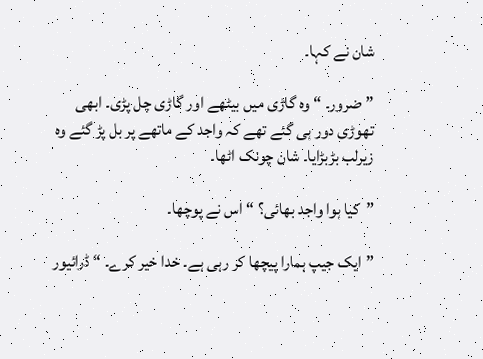شان نے کہا۔

”ضرور۔ “ وہ گاڑی میں بیٹھے اور گاڑی چل پڑی۔ ابھی تھوڑی دور ہی گئے تھے کہ واجد کے ماتھے پر بل پڑ گئے وہ زیرلب بڑبڑایا۔ شان چونک اٹھا۔

”کیا ہوا واجد بھائی؟ “ اس نے پوچھا۔

”ایک جیپ ہمارا پیچھا کر رہی ہے۔ خدا خیر کرے۔ “ ڈرائیور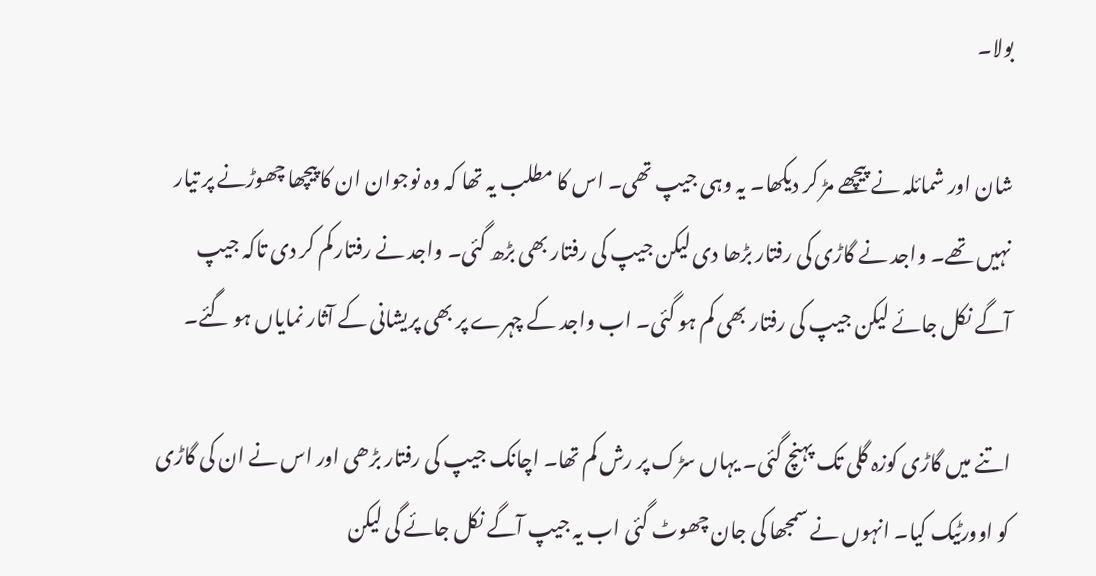بولا۔

شان اور شمائلہ نے پیچھے مڑ کر دیکھا۔ یہ وہی جیپ تھی۔ اس کا مطلب یہ تھا کہ وہ نوجوان ان کا پیچھا چھوڑنے پر تیار نہیں تھے۔ واجد نے گاڑی کی رفتار بڑھا دی لیکن جیپ کی رفتار بھی بڑھ گئی۔ واجد نے رفتار کم کر دی تاکہ جیپ آگے نکل جائے لیکن جیپ کی رفتار بھی کم ہو گئی۔ اب واجد کے چہرے پر بھی پریشانی کے آثار نمایاں ہو گئے۔

اتنے میں گاڑی کوزہ گلی تک پہنچ گئی۔ یہاں سڑک پر رش کم تھا۔ اچانک جیپ کی رفتار بڑھی اور اس نے ان کی گاڑی کو اوورٹیک کیا۔ انہوں نے سمجھا کی جان چھوٹ گئی اب یہ جیپ آگے نکل جائے گی لیکن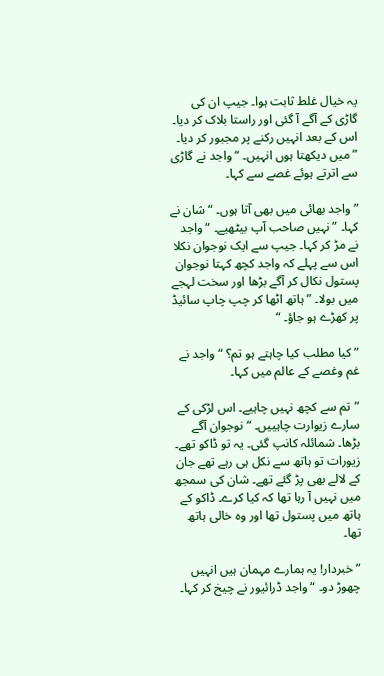یہ خیال غلط ثابت ہوا۔ جیپ ان کی گاڑی کے آگے آ گئی اور راستا بلاک کر دیا۔ اس کے بعد انہیں رکنے پر مجبور کر دیا۔ ”میں دیکھتا ہوں انہیں۔ “ واجد نے گاڑی سے اترتے ہوئے غصے سے کہا۔

”واجد بھائی میں بھی آتا ہوں۔ “ شان نے کہا۔ ”نہیں صاحب آپ بیٹھیے۔ “ واجد نے مڑ کر کہا۔ جیپ سے ایک نوجوان نکلا اس سے پہلے کہ واجد کچھ کہتا نوجوان پستول نکال کر آگے بڑھا اور سخت لہجے میں بولا۔ ”ہاتھ اٹھا کر چپ چاپ سائیڈ پر کھڑے ہو جاؤ۔ “

”کیا مطلب کیا چاہتے ہو تم؟ “ واجد نے غم وغصے کے عالم میں کہا۔

”تم سے کچھ نہیں چاہیے۔ اس لڑکی کے سارے زیوارت چاہییں۔ “ نوجوان آگے بڑھا۔ شمائلہ کانپ گئی۔ یہ تو ڈاکو تھے۔ زیورات تو ہاتھ سے نکل ہی رہے تھے جان کے لالے بھی پڑ گئے تھے۔ شان کی سمجھ میں نہیں آ رہا تھا کہ کیا کرے۔ ڈاکو کے ہاتھ میں پستول تھا اور وہ خالی ہاتھ تھا۔

”خبردار! یہ ہمارے مہمان ہیں انہیں چھوڑ دو۔ “ واجد ڈرائیور نے چیخ کر کہا۔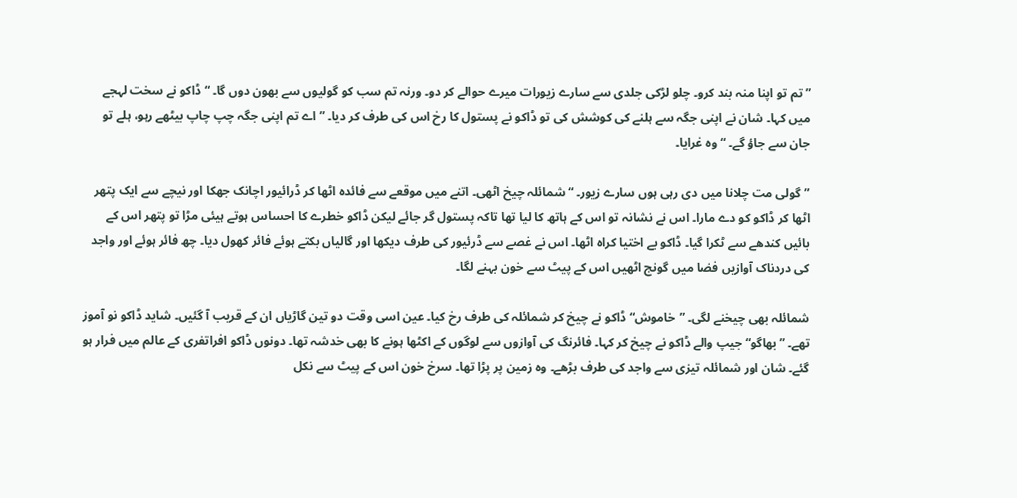”تم تو اپنا منہ بند کرو۔ چلو لڑکی جلدی سے سارے زیورات میرے حوالے کر دو۔ ورنہ تم سب کو گولیوں سے بھون دوں گا۔ “ ڈاکو نے سخت لہجے میں کہا۔ شان نے اپنی جگہ سے ہلنے کی کوشش کی تو ڈاکو نے پستول کا رخ اس کی طرف کر دیا۔ ”اے تم اپنی جگہ چپ چاپ بیٹھے رہو، ہلے تو جان سے جاؤ گے۔ “ وہ غرایا۔

”گولی مت چلانا میں دی رہی ہوں سارے زیور۔ “ شمائلہ چیخ اٹھی۔ اتنے میں موقعے سے فائدہ اٹھا کر ڈرائیور اچانک جھکا اور نیچے سے ایک پتھر اٹھا کر ڈاکو کو دے مارا۔ اس نے نشانہ تو اس کے ہاتھ کا لیا تھا تاکہ پستول گر جائے لیکن ڈاکو خطرے کا احساس ہوتے ہیئی مڑا تو پتھر اس کے بائیں کندھے سے ٹکرا گیا۔ ڈاکو بے اختیا کراہ اٹھا۔ اس نے غصے سے ڈرئیور کی طرف دیکھا اور گالیاں بکتے ہوئے فائر کھول دیا۔ چھ فائر ہوئے اور واجد کی دردناک آوازیں فضا میں گونج اٹھیں اس کے پیٹ سے خون بہنے لگا۔

شمائلہ بھی چیخنے لگی۔ ”خاموش“ ڈاکو نے چیخ کر شمائلہ کی طرف رخ کیا۔ عین اسی وقت دو تین گاڑیاں ان کے قریب آ گئیں۔ شاید ڈاکو نو آموز تھے۔ ”بھاگو“ جیپ والے ڈاکو نے چیخ کر کہا۔ فائرنگ کی آوازوں سے لوگوں کے اکٹھا ہونے کا بھی خدشہ تھا۔ دونوں ڈاکو افراتفری کے عالم میں فرار ہو گئے۔ شان اور شمائلہ تیزی سے واجد کی طرف بڑھے۔ وہ زمین پر پڑا تھا۔ سرخ خون اس کے پیٹ سے نکل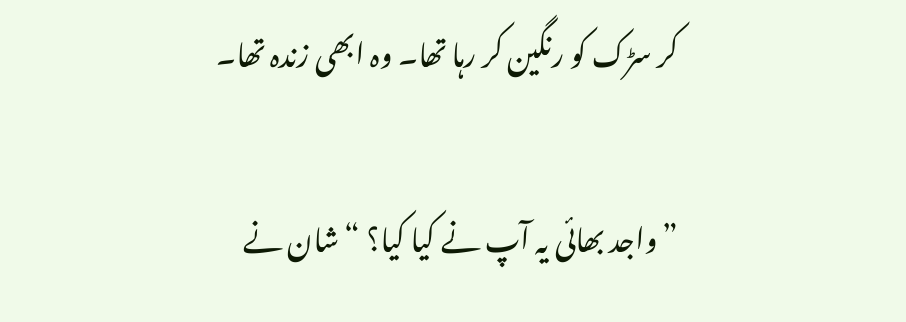کر سڑک کو رنگین کر رہا تھا۔ وہ ابھی زندہ تھا۔

”واجد بھائی یہ آپ نے کیا کیا؟ “ شان نے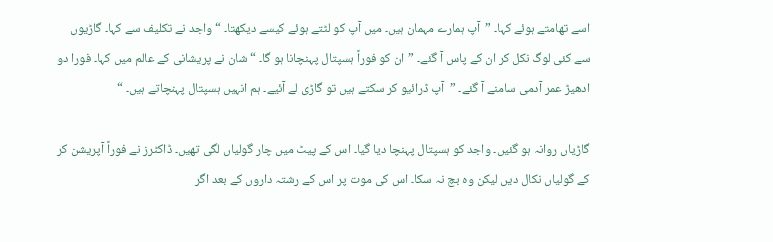اسے تھامتے ہوئے کہا۔ ”آپ ہمارے مہمان ہیں۔ میں آپ کو لٹتے ہوئے کیسے دیکھتا۔ “ واجد نے تکلیف سے کہا۔ گاڑیوں سے کئی لوگ نکل کر ان کے پاس آ گئے۔ ”ان کو فوراً ہسپتال پہنچانا ہو گا۔ “ شان نے پریشانی کے عالم میں کہا۔ فورا دو ادھیڑ عمر آدمی سامنے آ گئے۔ ”آپ ڈرائیو کر سکتے ہیں تو گاڑی لے آئیے۔ ہم انہیں ہسپتال پہنچاتے ہیں۔ “

گاڑیاں روانہ ہو گئیں۔ واجد کو ہسپتال پہنچا دیا گیا۔ اس کے پیٹ میں چار گولیاں لگی تھیں۔ ڈاکٹرز نے فوراً آپریشن کر کے گولیاں نکال دیں لیکن وہ بچ نہ سکا۔ اس کی موت پر اس کے رشتہ داروں کے بعد اگر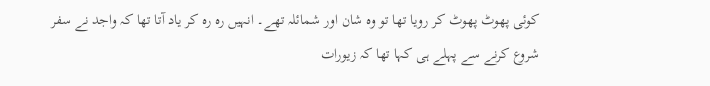کوئی پھوٹ پھوٹ کر رویا تھا تو وہ شان اور شمائلہ تھے۔ انہیں رہ رہ کر یاد آتا تھا کہ واجد نے سفر شروع کرنے سے پہلے ہی کہا تھا کہ زیورات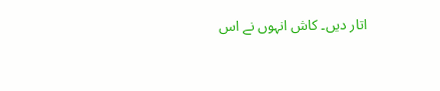اتار دیں۔ کاش انہوں نے اس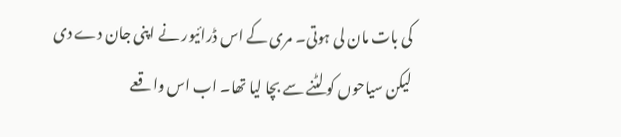کی بات مان لی ہوتی۔ مری کے اس ڈرائیور نے اپنی جان دے دی لیکن سیاحوں کو لٹنے سے بچا لیا تھا۔ اب اس واقعے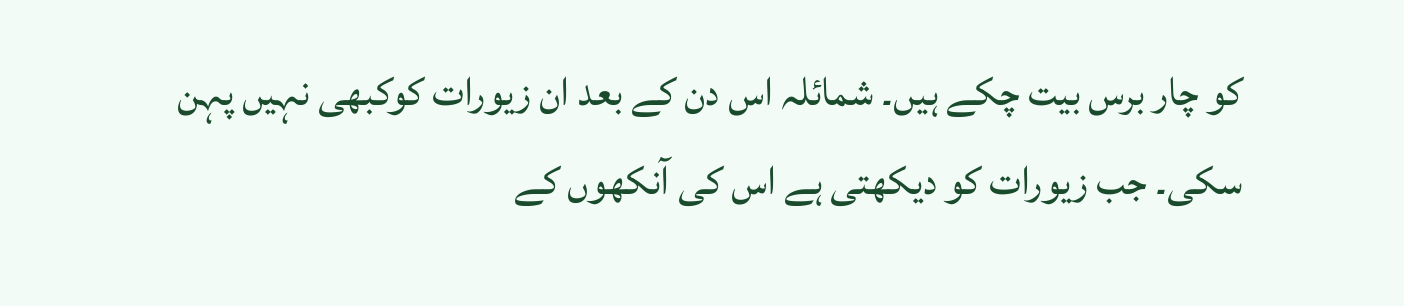کو چار برس بیت چکے ہیں۔ شمائلہ اس دن کے بعد ان زیورات کوکبھی نہیں پہن سکی۔ جب زیورات کو دیکھتی ہے اس کی آنکھوں کے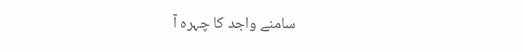سامنے واجد کا چہرہ آ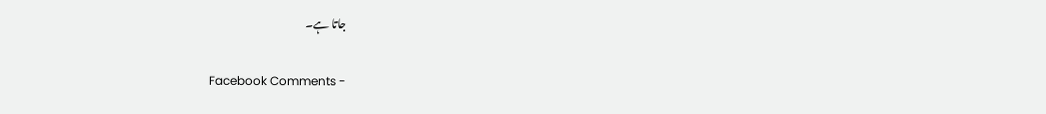جاتا ہے۔


Facebook Comments -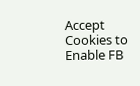Accept Cookies to Enable FB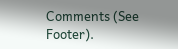Comments (See Footer).